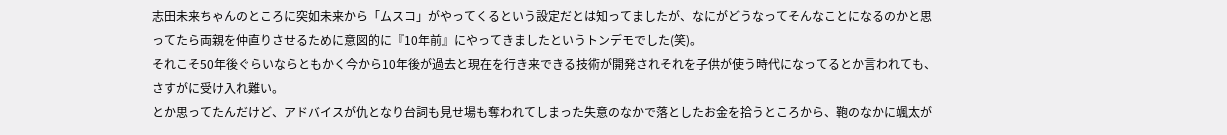志田未来ちゃんのところに突如未来から「ムスコ」がやってくるという設定だとは知ってましたが、なにがどうなってそんなことになるのかと思ってたら両親を仲直りさせるために意図的に『10年前』にやってきましたというトンデモでした(笑)。
それこそ50年後ぐらいならともかく今から10年後が過去と現在を行き来できる技術が開発されそれを子供が使う時代になってるとか言われても、さすがに受け入れ難い。
とか思ってたんだけど、アドバイスが仇となり台詞も見せ場も奪われてしまった失意のなかで落としたお金を拾うところから、鞄のなかに颯太が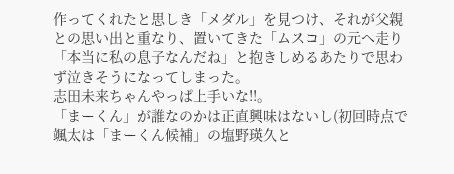作ってくれたと思しき「メダル」を見つけ、それが父親との思い出と重なり、置いてきた「ムスコ」の元へ走り「本当に私の息子なんだね」と抱きしめるあたりで思わず泣きそうになってしまった。
志田未来ちゃんやっぱ上手いな!!。
「まーくん」が誰なのかは正直興味はないし(初回時点で颯太は「まーくん候補」の塩野瑛久と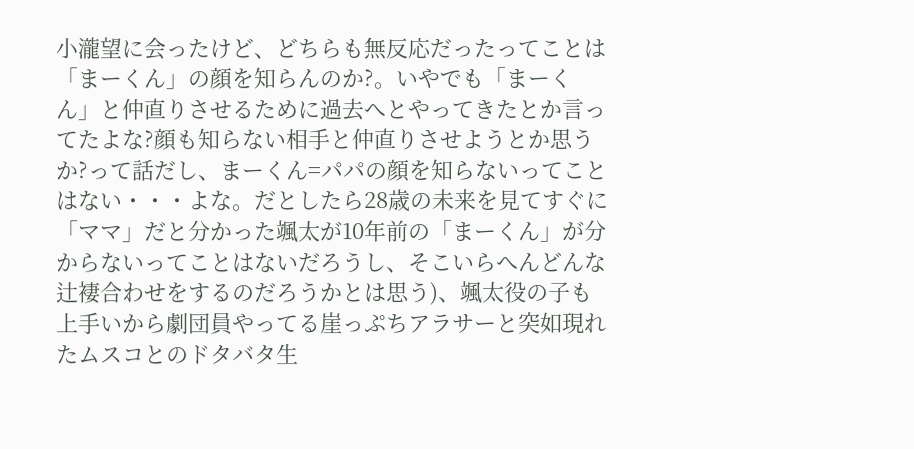小瀧望に会ったけど、どちらも無反応だったってことは「まーくん」の顔を知らんのか?。いやでも「まーくん」と仲直りさせるために過去へとやってきたとか言ってたよな?顔も知らない相手と仲直りさせようとか思うか?って話だし、まーくん=パパの顔を知らないってことはない・・・よな。だとしたら28歳の未来を見てすぐに「ママ」だと分かった颯太が10年前の「まーくん」が分からないってことはないだろうし、そこいらへんどんな辻褄合わせをするのだろうかとは思う)、颯太役の子も上手いから劇団員やってる崖っぷちアラサーと突如現れたムスコとのドタバタ生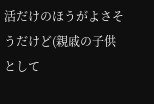活だけのほうがよさそうだけど(親戚の子供として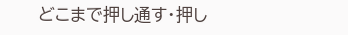どこまで押し通す・押し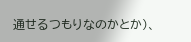通せるつもりなのかとか)、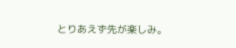とりあえず先が楽しみ。